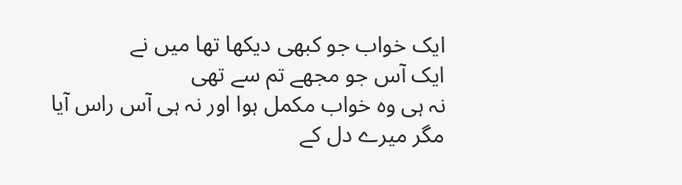ایک خواب جو کبھی دیکھا تھا میں نے
ایک آس جو مجھے تم سے تھی
نہ ہی وہ خواب مکمل ہوا اور نہ ہی آس راس آیا
مگر میرے دل کے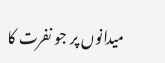میدانوں پر جو نفرت کا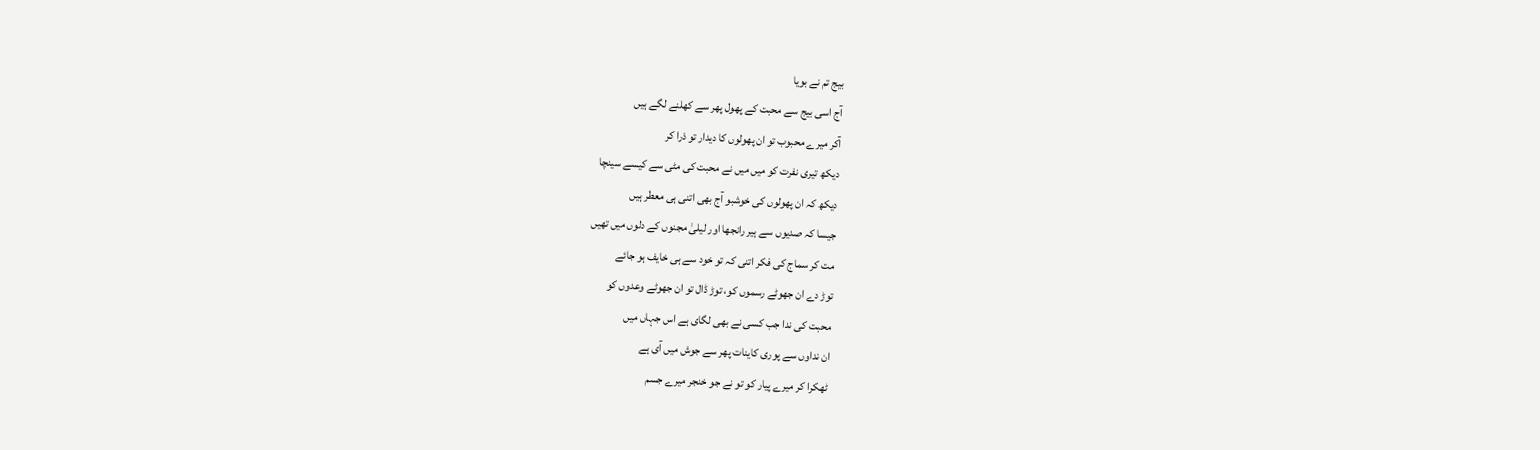بیج تم نے بویا
آج اسی بیج سے محبت کے پھول پھر سے کھلنے لگے ہیں
آکر میرے محبوب تو ان پھولوں کا دیدار تو ذرا کر
دیکھ تیری نفرت کو میں میں نے محبت کی مٹی سے کیسے سینچا
دیکھ کہ ان پھولوں کی خوشبو آج بھی اتنی ہی معطر ہیں
جیسا کہ صدیوں سے ہیر رانجھا اور لیلیٰ مجنوں کے دلوں میں تھیں
مت کر سماج کی فکر اتنی کہ تو خود سے ہی خایف ہو جائے
توڑ دے ان جھوٹے رسموں کو، توڑ ڈال تو ان جھوٹے وعدوں کو
محبت کی ندا جب کسی نے بھی لگای ہے اس جہاں میں
ان نداوں سے پوری کاینات پھر سے جوش میں آی ہے
ٹھکرا کر میرے پیار کو تو نے جو خنجر میرے جسم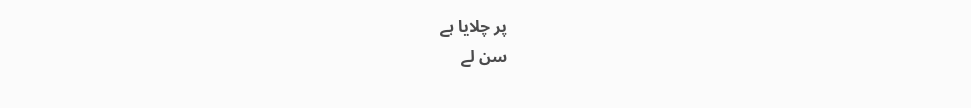پر چلایا ہے
سن لے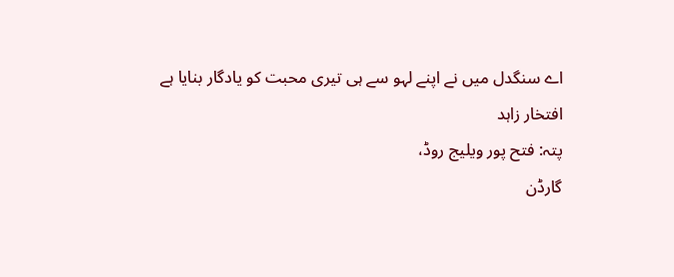اے سنگدل میں نے اپنے لہو سے ہی تیری محبت کو یادگار بنایا ہے
افتخار زاہد
پتہ: فتح پور ویلیج روڈ،
گارڈن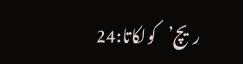ریچ’کولکاتا:24